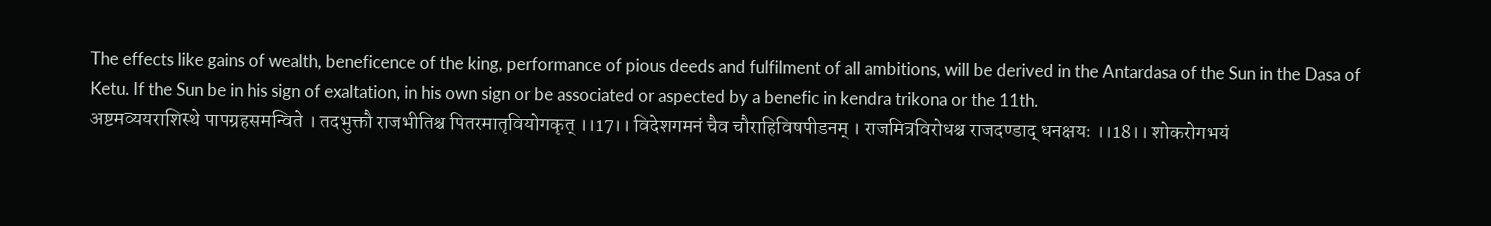The effects like gains of wealth, beneficence of the king, performance of pious deeds and fulfilment of all ambitions, will be derived in the Antardasa of the Sun in the Dasa of Ketu. If the Sun be in his sign of exaltation, in his own sign or be associated or aspected by a benefic in kendra trikona or the 11th.
अष्टमव्ययराशिस्थे पापग्रहसमन्विते । तदभुक्तौ राजभीतिश्च पितरमातृवियोगकृत् ।।17।। विदेशगमनं चैव चौराहिविषपीडनम् । राजमित्रविरोधश्च राजदण्डाद् धनक्षयः ।।18।। शोकरोगभयं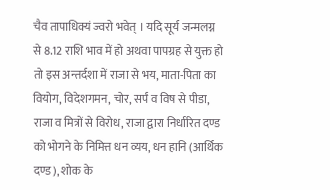चैव तापाधिक्यं ज्वरो भवेत् । यदि सूर्य जन्मलग्न से 8.12 राशि भाव में हो अथवा पापग्रह से युक्त हो तो इस अन्तर्दशा में राजा से भय, माता-पिता का वियोग, विदेशगमन, चोर, सर्पं व विष से पीडा, राजा व मित्रों से विरोध, राजा द्वारा निर्धारित दण्ड को भोगने के निमित्त धन व्यय, धन हानि (आर्थिक दण्ड), शोक के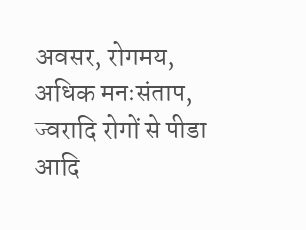अवसर, रोगमय, अधिक मनःसंताप, ज्वरादि रोगों से पीडा आदि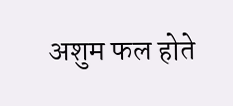अशुम फल होते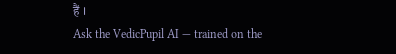हैं ।
Ask the VedicPupil AI — trained on the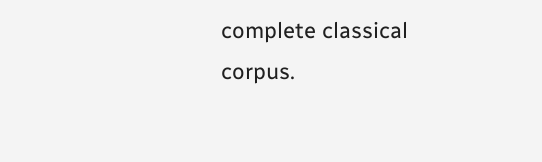complete classical corpus.